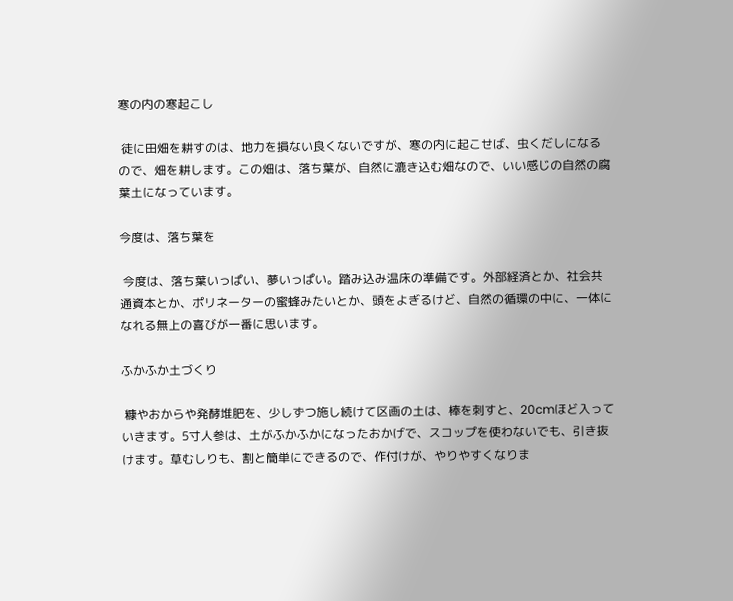寒の内の寒起こし

 徒に田畑を耕すのは、地力を損ない良くないですが、寒の内に起こせば、虫くだしになるので、畑を耕します。この畑は、落ち葉が、自然に漉き込む畑なので、いい感じの自然の腐葉土になっています。

今度は、落ち葉を

 今度は、落ち葉いっぱい、夢いっぱい。踏み込み温床の準備です。外部経済とか、社会共通資本とか、ポリネーターの蜜蜂みたいとか、頭をよぎるけど、自然の循環の中に、一体になれる無上の喜びが一番に思います。

ふかふか土づくり

 糠やおからや発酵堆肥を、少しずつ施し続けて区画の土は、棒を刺すと、20cmほど入っていきます。5寸人参は、土がふかふかになったおかげで、スコップを使わないでも、引き抜けます。草むしりも、割と簡単にできるので、作付けが、やりやすくなりま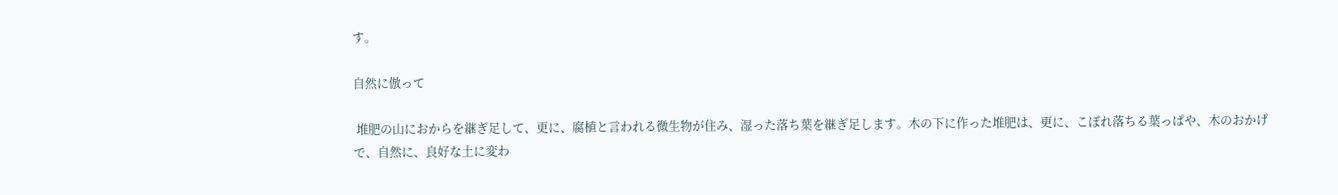す。

自然に倣って

 堆肥の山におからを継ぎ足して、更に、腐植と言われる微生物が住み、湿った落ち葉を継ぎ足します。木の下に作った堆肥は、更に、こぼれ落ちる葉っぱや、木のおかげで、自然に、良好な土に変わ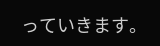っていきます。